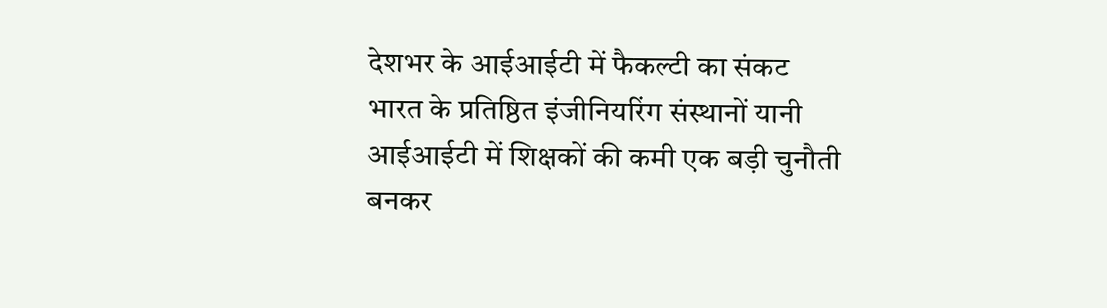देशभर के आईआईटी में फैकल्टी का संकट
भारत के प्रतिष्ठित इंजीनियरिंग संस्थानों यानी आईआईटी में शिक्षकों की कमी एक बड़ी चुनौती बनकर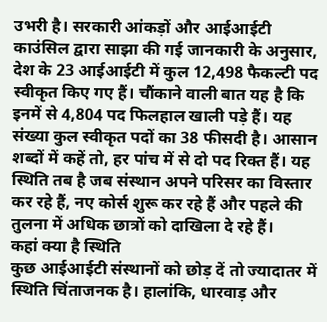उभरी है। सरकारी आंकड़ों और आईआईटी काउंसिल द्वारा साझा की गई जानकारी के अनुसार, देश के 23 आईआईटी में कुल 12,498 फैकल्टी पद स्वीकृत किए गए हैं। चौंकाने वाली बात यह है कि इनमें से 4,804 पद फिलहाल खाली पड़े हैं। यह संख्या कुल स्वीकृत पदों का 38 फीसदी है। आसान शब्दों में कहें तो, हर पांच में से दो पद रिक्त हैं। यह स्थिति तब है जब संस्थान अपने परिसर का विस्तार कर रहे हैं, नए कोर्स शुरू कर रहे हैं और पहले की तुलना में अधिक छात्रों को दाखिला दे रहे हैं।
कहां क्या है स्थिति
कुछ आईआईटी संस्थानों को छोड़ दें तो ज्यादातर में स्थिति चिंताजनक है। हालांकि, धारवाड़ और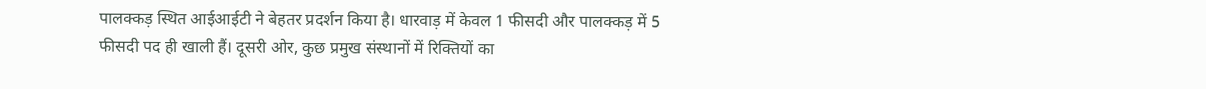पालक्कड़ स्थित आईआईटी ने बेहतर प्रदर्शन किया है। धारवाड़ में केवल 1 फीसदी और पालक्कड़ में 5 फीसदी पद ही खाली हैं। दूसरी ओर, कुछ प्रमुख संस्थानों में रिक्तियों का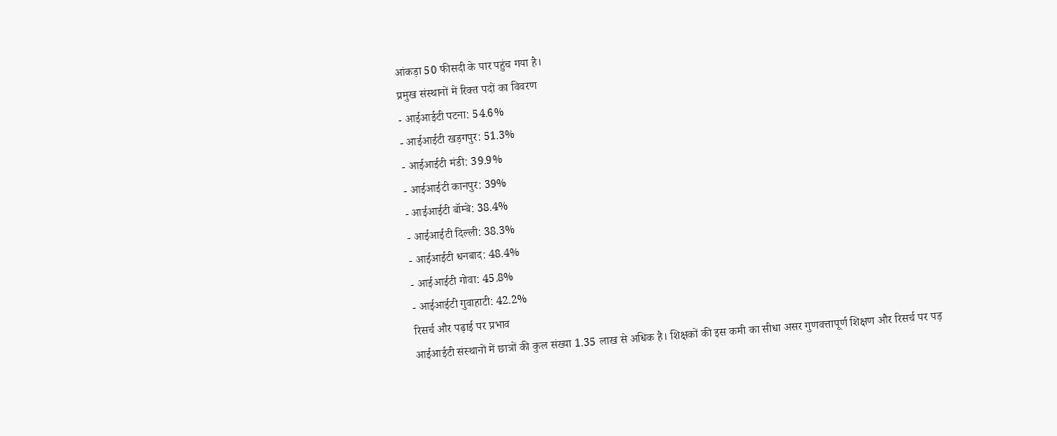आंकड़ा 50 फीसदी के पार पहुंच गया है।
प्रमुख संस्थानों में रिक्त पदों का विवरण
- आईआईटी पटना: 54.6%
- आईआईटी खड़गपुर: 51.3%
- आईआईटी मंडी: 39.9%
- आईआईटी कानपुर: 39%
- आईआईटी बॉम्बे: 38.4%
- आईआईटी दिल्ली: 38.3%
- आईआईटी धनबाद: 48.4%
- आईआईटी गोवा: 45.8%
- आईआईटी गुवाहाटी: 42.2%
रिसर्च और पढ़ाई पर प्रभाव
आईआईटी संस्थानों में छात्रों की कुल संख्या 1.35 लाख से अधिक है। शिक्षकों की इस कमी का सीधा असर गुणवत्तापूर्ण शिक्षण और रिसर्च पर पड़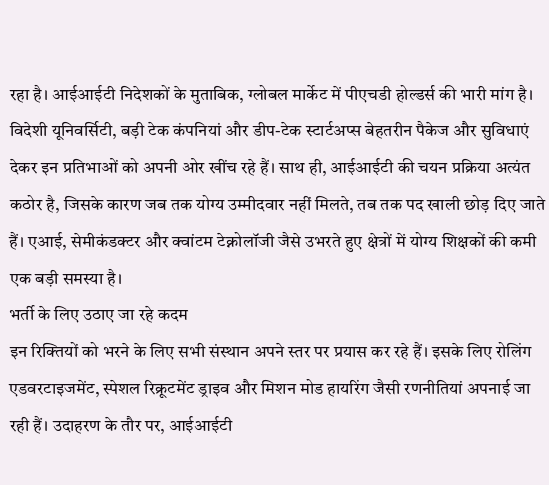रहा है। आईआईटी निदेशकों के मुताबिक, ग्लोबल मार्केट में पीएचडी होल्डर्स की भारी मांग है। विदेशी यूनिवर्सिटी, बड़ी टेक कंपनियां और डीप-टेक स्टार्टअप्स बेहतरीन पैकेज और सुविधाएं देकर इन प्रतिभाओं को अपनी ओर खींच रहे हैं। साथ ही, आईआईटी की चयन प्रक्रिया अत्यंत कठोर है, जिसके कारण जब तक योग्य उम्मीदवार नहीं मिलते, तब तक पद खाली छोड़ दिए जाते हैं। एआई, सेमीकंडक्टर और क्वांटम टेक्नोलॉजी जैसे उभरते हुए क्षेत्रों में योग्य शिक्षकों की कमी एक बड़ी समस्या है।
भर्ती के लिए उठाए जा रहे कदम
इन रिक्तियों को भरने के लिए सभी संस्थान अपने स्तर पर प्रयास कर रहे हैं। इसके लिए रोलिंग एडवरटाइजमेंट, स्पेशल रिक्रूटमेंट ड्राइव और मिशन मोड हायरिंग जैसी रणनीतियां अपनाई जा रही हैं। उदाहरण के तौर पर, आईआईटी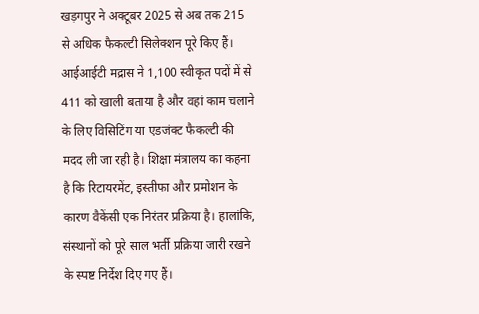खड़गपुर ने अक्टूबर 2025 से अब तक 215 से अधिक फैकल्टी सिलेक्शन पूरे किए हैं। आईआईटी मद्रास ने 1,100 स्वीकृत पदों में से 411 को खाली बताया है और वहां काम चलाने के लिए विसिटिंग या एडजंक्ट फैकल्टी की मदद ली जा रही है। शिक्षा मंत्रालय का कहना है कि रिटायरमेंट, इस्तीफा और प्रमोशन के कारण वैकेंसी एक निरंतर प्रक्रिया है। हालांकि, संस्थानों को पूरे साल भर्ती प्रक्रिया जारी रखने के स्पष्ट निर्देश दिए गए हैं।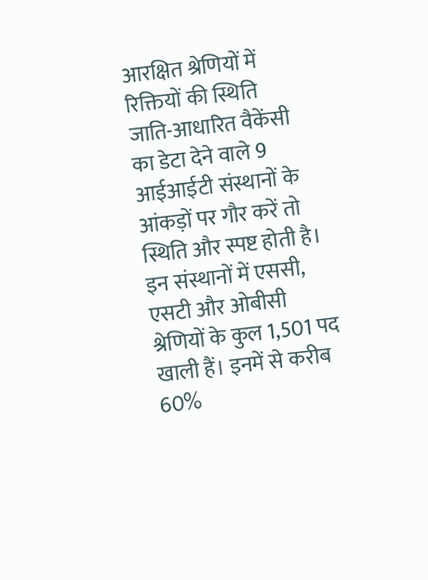आरक्षित श्रेणियों में रिक्तियों की स्थिति
जाति-आधारित वैकेंसी का डेटा देने वाले 9 आईआईटी संस्थानों के आंकड़ों पर गौर करें तो स्थिति और स्पष्ट होती है। इन संस्थानों में एससी, एसटी और ओबीसी श्रेणियों के कुल 1,501 पद खाली हैं। इनमें से करीब 60%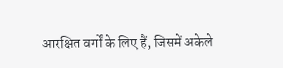आरक्षित वर्गों के लिए हैं, जिसमें अकेले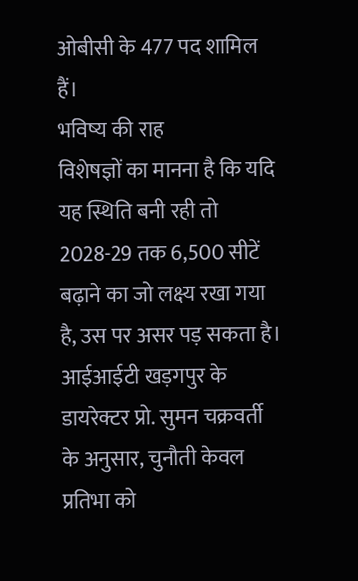ओबीसी के 477 पद शामिल हैं।
भविष्य की राह
विशेषज्ञों का मानना है कि यदि यह स्थिति बनी रही तो 2028-29 तक 6,500 सीटें बढ़ाने का जो लक्ष्य रखा गया है, उस पर असर पड़ सकता है। आईआईटी खड़गपुर के डायरेक्टर प्रो. सुमन चक्रवर्ती के अनुसार, चुनौती केवल प्रतिभा को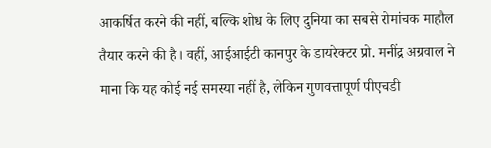आकर्षित करने की नहीं, बल्कि शोध के लिए दुनिया का सबसे रोमांचक माहौल तैयार करने की है। वहीं, आईआईटी कानपुर के डायरेक्टर प्रो. मनींद्र अग्रवाल ने माना कि यह कोई नई समस्या नहीं है, लेकिन गुणवत्तापूर्ण पीएचडी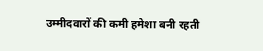उम्मीदवारों की कमी हमेशा बनी रहती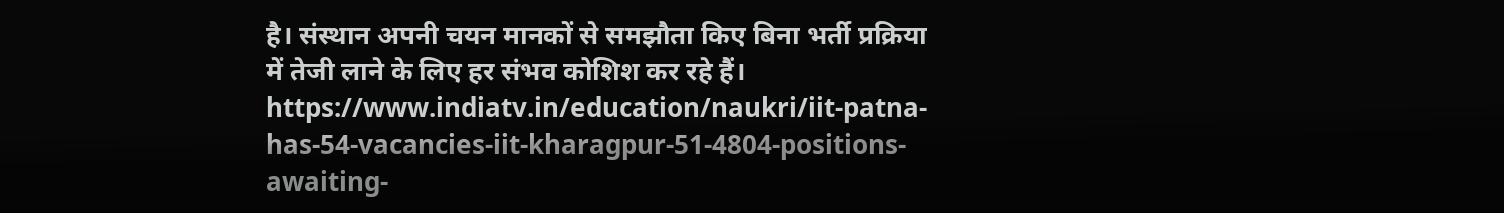है। संस्थान अपनी चयन मानकों से समझौता किए बिना भर्ती प्रक्रिया में तेजी लाने के लिए हर संभव कोशिश कर रहे हैं।
https://www.indiatv.in/education/naukri/iit-patna-has-54-vacancies-iit-kharagpur-51-4804-positions-awaiting-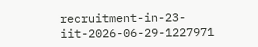recruitment-in-23-iit-2026-06-29-1227971